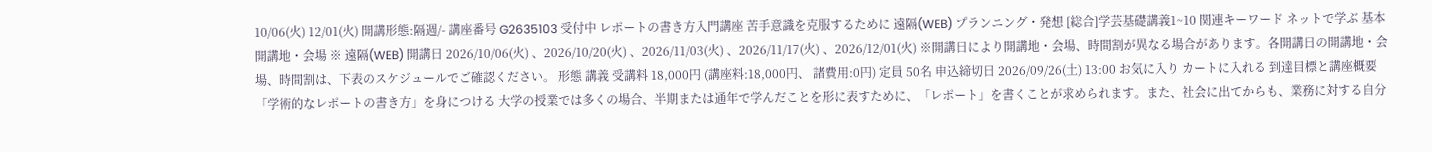10/06(火) 12/01(火) 開講形態:隔週/- 講座番号 G2635103 受付中 レポートの書き方入門講座 苦手意識を克服するために 遠隔(WEB) プランニング・発想 [総合]学芸基礎講義1~10 関連キーワード ネットで学ぶ 基本開講地・会場 ※ 遠隔(WEB) 開講日 2026/10/06(火) 、2026/10/20(火) 、2026/11/03(火) 、2026/11/17(火) 、2026/12/01(火) ※開講日により開講地・会場、時間割が異なる場合があります。各開講日の開講地・会場、時間割は、下表のスケジュールでご確認ください。 形態 講義 受講料 18,000円 (講座料:18,000円、 諸費用:0円) 定員 50名 申込締切日 2026/09/26(土) 13:00 お気に入り カートに入れる 到達目標と講座概要 「学術的なレポートの書き方」を身につける 大学の授業では多くの場合、半期または通年で学んだことを形に表すために、「レポート」を書くことが求められます。また、社会に出てからも、業務に対する自分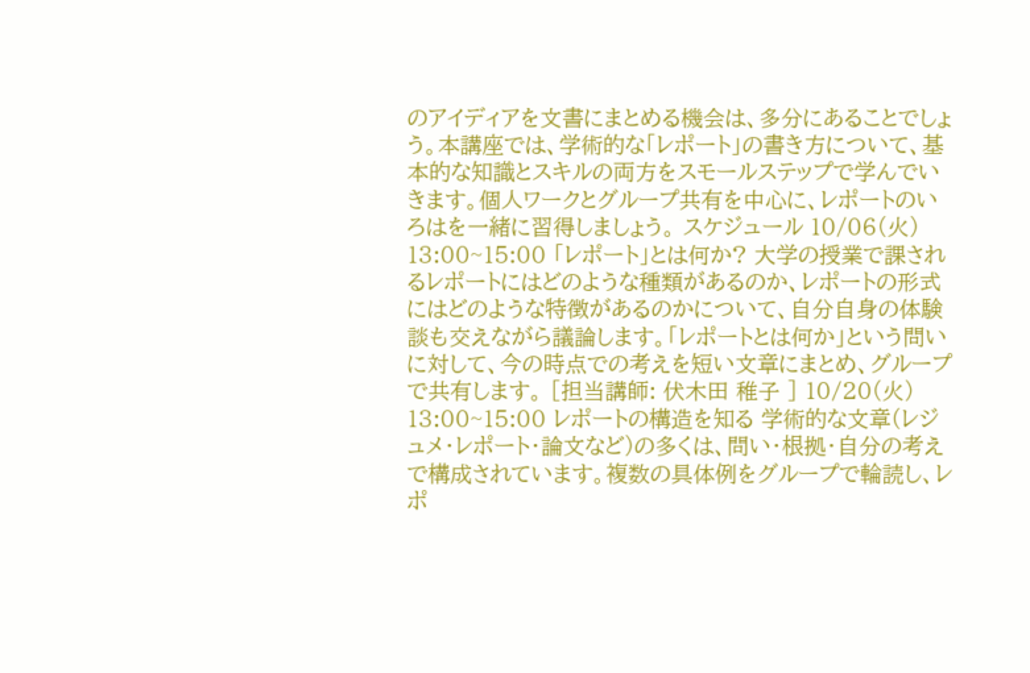のアイディアを文書にまとめる機会は、多分にあることでしょう。本講座では、学術的な「レポート」の書き方について、基本的な知識とスキルの両方をスモールステップで学んでいきます。個人ワークとグループ共有を中心に、レポートのいろはを一緒に習得しましょう。 スケジュール 10/06(火) 13:00~15:00 「レポート」とは何か? 大学の授業で課されるレポートにはどのような種類があるのか、レポートの形式にはどのような特徴があるのかについて、自分自身の体験談も交えながら議論します。「レポートとは何か」という問いに対して、今の時点での考えを短い文章にまとめ、グループで共有します。 [担当講師: 伏木田 稚子 ] 10/20(火) 13:00~15:00 レポートの構造を知る 学術的な文章(レジュメ・レポート・論文など)の多くは、問い・根拠・自分の考えで構成されています。複数の具体例をグループで輪読し、レポ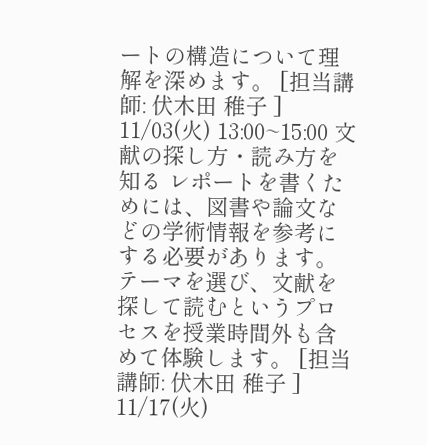ートの構造について理解を深めます。 [担当講師: 伏木田 稚子 ] 11/03(火) 13:00~15:00 文献の探し方・読み方を知る レポートを書くためには、図書や論文などの学術情報を参考にする必要があります。テーマを選び、文献を探して読むというプロセスを授業時間外も含めて体験します。 [担当講師: 伏木田 稚子 ] 11/17(火)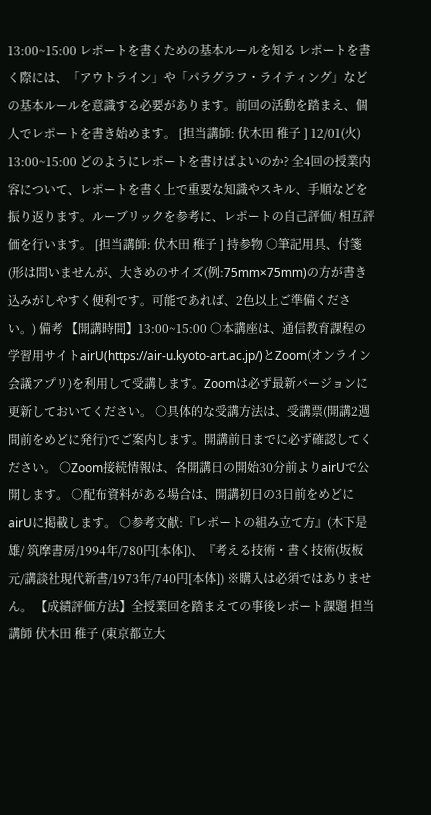13:00~15:00 レポートを書くための基本ルールを知る レポートを書く際には、「アウトライン」や「パラグラフ・ライティング」などの基本ルールを意識する必要があります。前回の活動を踏まえ、個人でレポートを書き始めます。 [担当講師: 伏木田 稚子 ] 12/01(火) 13:00~15:00 どのようにレポートを書けばよいのか? 全4回の授業内容について、レポートを書く上で重要な知識やスキル、手順などを振り返ります。ルーブリックを参考に、レポートの自己評価/ 相互評価を行います。 [担当講師: 伏木田 稚子 ] 持参物 ○筆記用具、付箋(形は問いませんが、大きめのサイズ(例:75mm×75mm)の方が書き込みがしやすく便利です。可能であれば、2色以上ご準備ください。) 備考 【開講時間】13:00~15:00 ○本講座は、通信教育課程の学習用サイトairU(https://air-u.kyoto-art.ac.jp/)とZoom(オンライン会議アプリ)を利用して受講します。Zoomは必ず最新バージョンに更新しておいてください。 ○具体的な受講方法は、受講票(開講2週間前をめどに発行)でご案内します。開講前日までに必ず確認してください。 ○Zoom接続情報は、各開講日の開始30分前よりairUで公開します。 ○配布資料がある場合は、開講初日の3日前をめどにairUに掲載します。 ○参考文献:『レポートの組み立て方』(木下是雄/ 筑摩書房/1994年/780円[本体])、『考える技術・書く技術(坂板元/講談社現代新書/1973年/740円[本体]) ※購入は必須ではありません。 【成績評価方法】全授業回を踏まえての事後レポート課題 担当講師 伏木田 稚子 (東京都立大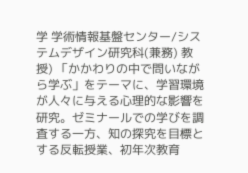学 学術情報基盤センター/システムデザイン研究科(兼務) 教授) 「かかわりの中で問いながら学ぶ」をテーマに、学習環境が人々に与える心理的な影響を研究。ゼミナールでの学びを調査する一方、知の探究を目標とする反転授業、初年次教育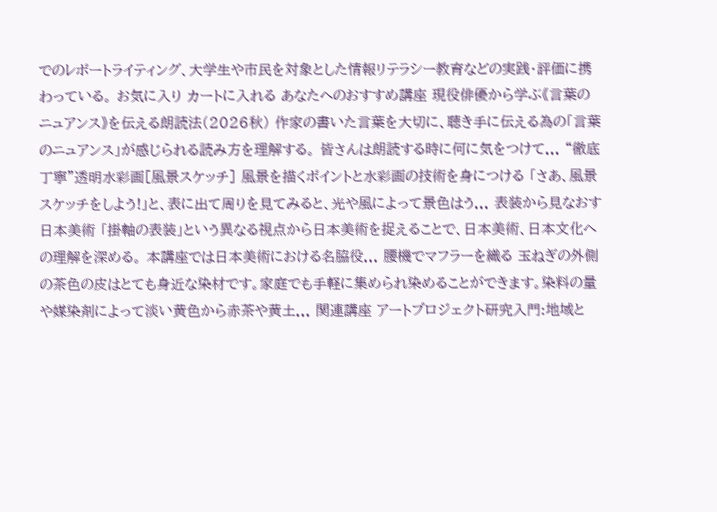でのレポートライティング、大学生や市民を対象とした情報リテラシー教育などの実践・評価に携わっている。 お気に入り カートに入れる あなたへのおすすめ講座 現役俳優から学ぶ《言葉のニュアンス》を伝える朗読法(2026秋) 作家の書いた言葉を大切に、聴き手に伝える為の「言葉のニュアンス」が感じられる読み方を理解する。 皆さんは朗読する時に何に気をつけて... “徹底丁寧”透明水彩画[風景スケッチ] 風景を描くポイントと水彩画の技術を身につける 「さあ、風景スケッチをしよう!」と、表に出て周りを見てみると、光や風によって景色はう... 表装から見なおす日本美術 「掛軸の表装」という異なる視点から日本美術を捉えることで、日本美術、日本文化への理解を深める。 本講座では日本美術における名脇役... 腰機でマフラーを織る 玉ねぎの外側の茶色の皮はとても身近な染材です。家庭でも手軽に集められ染めることができます。染料の量や媒染剤によって淡い黄色から赤茶や黄土... 関連講座 アートプロジェクト研究入門:地域と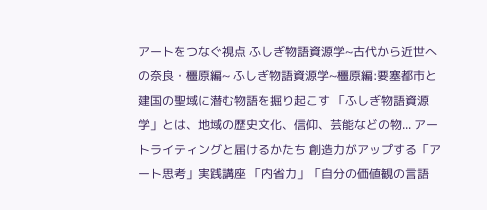アートをつなぐ視点 ふしぎ物語資源学~古代から近世への奈良・橿原編~ ふしぎ物語資源学~橿原編:要塞都市と建国の聖域に潜む物語を掘り起こす 「ふしぎ物語資源学」とは、地域の歴史文化、信仰、芸能などの物... アートライティングと届けるかたち 創造力がアップする「アート思考」実践講座 「内省力」「自分の価値観の言語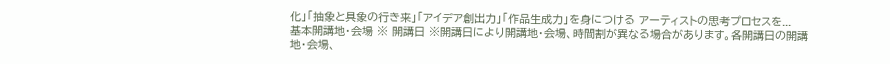化」「抽象と具象の行き来」「アイデア創出力」「作品生成力」を身につける アーティストの思考プロセスを...
基本開講地・会場 ※ 開講日 ※開講日により開講地・会場、時間割が異なる場合があります。各開講日の開講地・会場、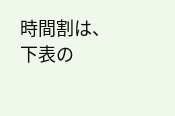時間割は、下表の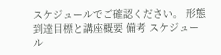スケジュールでご確認ください。 形態 到達目標と講座概要 備考 スケジュール